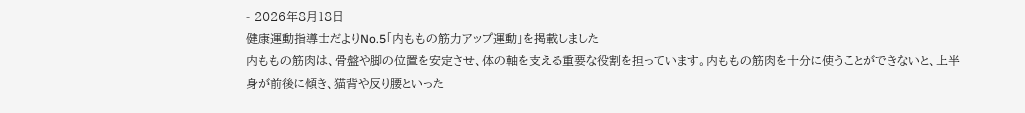- 2026年8月18日
健康運動指導士だよりNo.5「内ももの筋力アップ運動」を掲載しました
内ももの筋肉は、骨盤や脚の位置を安定させ、体の軸を支える重要な役割を担っています。内ももの筋肉を十分に使うことができないと、上半身が前後に傾き、猫背や反り腰といった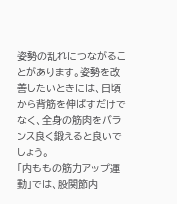姿勢の乱れにつながることがあります。姿勢を改善したいときには、日頃から背筋を伸ばすだけでなく、全身の筋肉をバランス良く鍛えると良いでしょう。
「内ももの筋力アップ運動」では、股関節内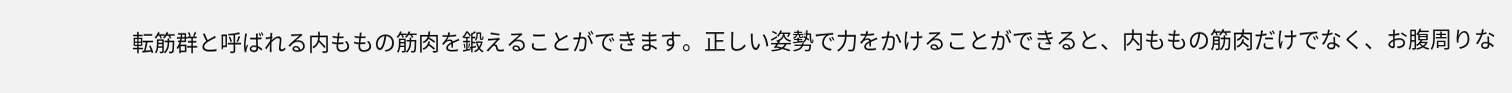転筋群と呼ばれる内ももの筋肉を鍛えることができます。正しい姿勢で力をかけることができると、内ももの筋肉だけでなく、お腹周りな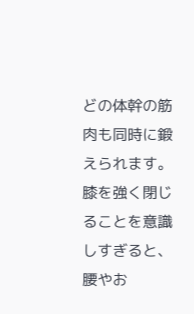どの体幹の筋肉も同時に鍛えられます。膝を強く閉じることを意識しすぎると、腰やお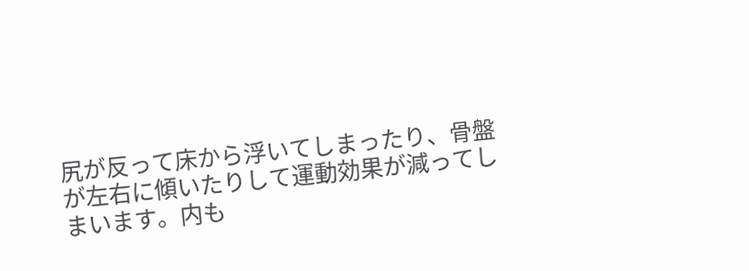尻が反って床から浮いてしまったり、骨盤が左右に傾いたりして運動効果が減ってしまいます。内も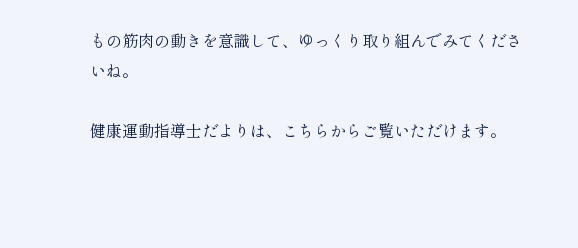もの筋肉の動きを意識して、ゆっくり取り組んでみてくださいね。

健康運動指導士だよりは、こちらからご覧いただけます。